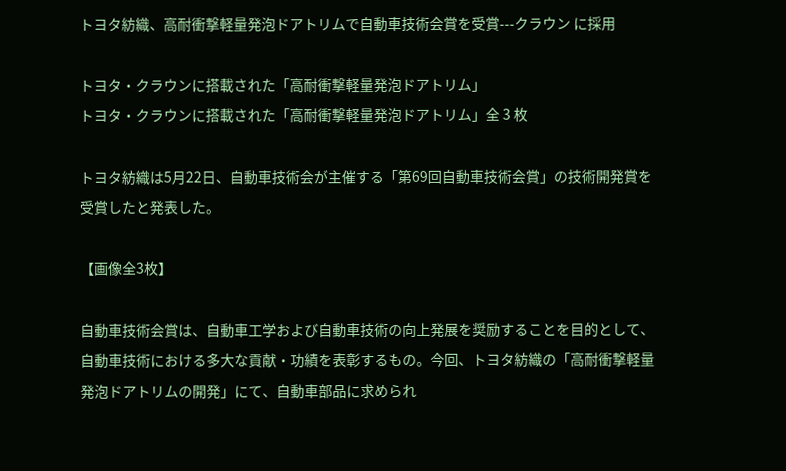トヨタ紡織、高耐衝撃軽量発泡ドアトリムで自動車技術会賞を受賞---クラウン に採用

トヨタ・クラウンに搭載された「高耐衝撃軽量発泡ドアトリム」
トヨタ・クラウンに搭載された「高耐衝撃軽量発泡ドアトリム」全 3 枚

トヨタ紡織は5月22日、自動車技術会が主催する「第69回自動車技術会賞」の技術開発賞を受賞したと発表した。

【画像全3枚】

自動車技術会賞は、自動車工学および自動車技術の向上発展を奨励することを目的として、自動車技術における多大な貢献・功績を表彰するもの。今回、トヨタ紡織の「高耐衝撃軽量発泡ドアトリムの開発」にて、自動車部品に求められ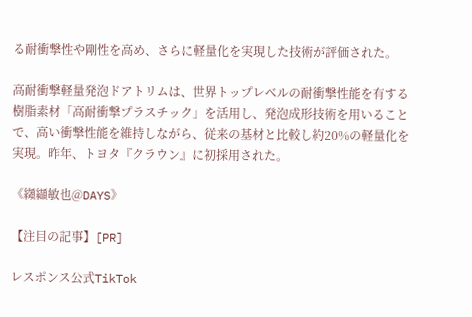る耐衝撃性や剛性を高め、さらに軽量化を実現した技術が評価された。

高耐衝撃軽量発泡ドアトリムは、世界トップレベルの耐衝撃性能を有する樹脂素材「高耐衝撃プラスチック」を活用し、発泡成形技術を用いることで、高い衝撃性能を維持しながら、従来の基材と比較し約20%の軽量化を実現。昨年、トヨタ『クラウン』に初採用された。

《纐纈敏也@DAYS》

【注目の記事】[PR]

レスポンス公式TikTok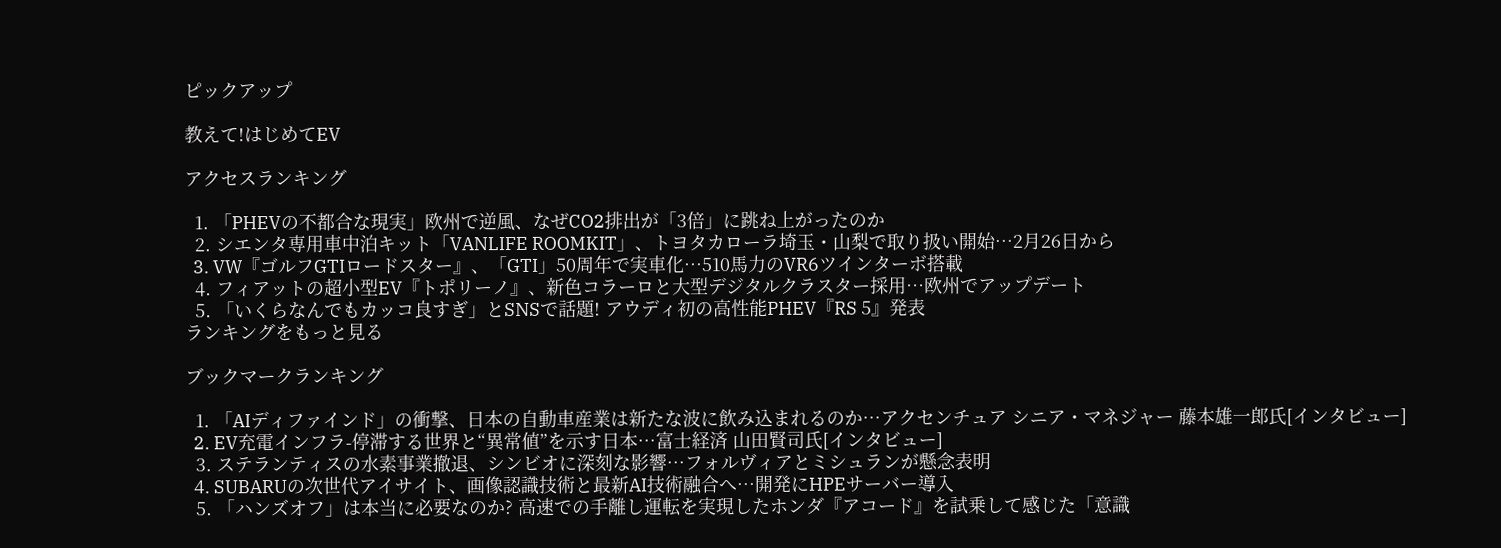ピックアップ

教えて!はじめてEV

アクセスランキング

  1. 「PHEVの不都合な現実」欧州で逆風、なぜCO2排出が「3倍」に跳ね上がったのか
  2. シエンタ専用車中泊キット「VANLIFE ROOMKIT」、トヨタカローラ埼玉・山梨で取り扱い開始…2月26日から
  3. VW『ゴルフGTIロードスター』、「GTI」50周年で実車化…510馬力のVR6ツインターボ搭載
  4. フィアットの超小型EV『トポリーノ』、新色コラーロと大型デジタルクラスター採用…欧州でアップデート
  5. 「いくらなんでもカッコ良すぎ」とSNSで話題! アウディ初の高性能PHEV『RS 5』発表
ランキングをもっと見る

ブックマークランキング

  1. 「AIディファインド」の衝撃、日本の自動車産業は新たな波に飲み込まれるのか…アクセンチュア シニア・マネジャー 藤本雄一郎氏[インタビュー]
  2. EV充電インフラ-停滞する世界と“異常値”を示す日本…富士経済 山田賢司氏[インタビュー]
  3. ステランティスの水素事業撤退、シンビオに深刻な影響…フォルヴィアとミシュランが懸念表明
  4. SUBARUの次世代アイサイト、画像認識技術と最新AI技術融合へ…開発にHPEサーバー導入
  5. 「ハンズオフ」は本当に必要なのか? 高速での手離し運転を実現したホンダ『アコード』を試乗して感じた「意識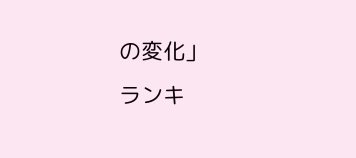の変化」
ランキ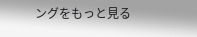ングをもっと見る